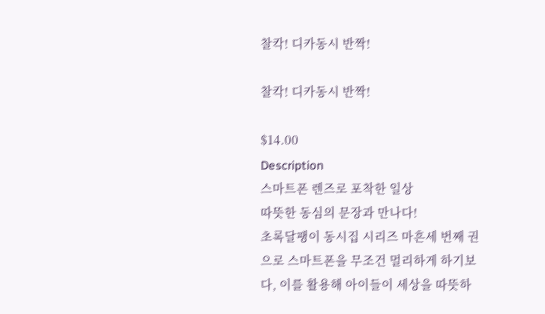찰칵! 디카동시 반짝!

찰칵! 디카동시 반짝!

$14.00
Description
스마트폰 렌즈로 포착한 일상
따뜻한 동심의 문장과 만나다!
초록달팽이 동시집 시리즈 마흔세 번째 권으로 스마트폰을 무조건 멀리하게 하기보다, 이를 활용해 아이들이 세상을 따뜻하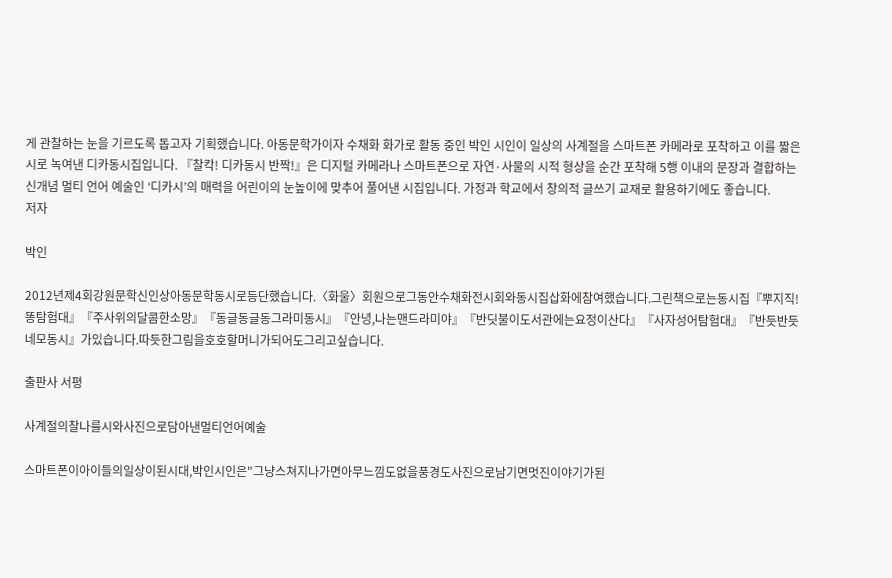게 관찰하는 눈을 기르도록 돕고자 기획했습니다. 아동문학가이자 수채화 화가로 활동 중인 박인 시인이 일상의 사계절을 스마트폰 카메라로 포착하고 이를 짧은 시로 녹여낸 디카동시집입니다. 『찰칵! 디카동시 반짝!』은 디지털 카메라나 스마트폰으로 자연·사물의 시적 형상을 순간 포착해 5행 이내의 문장과 결합하는 신개념 멀티 언어 예술인 ‘디카시’의 매력을 어린이의 눈높이에 맞추어 풀어낸 시집입니다. 가정과 학교에서 창의적 글쓰기 교재로 활용하기에도 좋습니다.
저자

박인

2012년제4회강원문학신인상아동문학동시로등단했습니다.〈화울〉회원으로그동안수채화전시회와동시집삽화에참여했습니다.그린책으로는동시집『뿌지직!똥탐험대』『주사위의달콤한소망』『동글동글동그라미동시』『안녕,나는맨드라미야』『반딧불이도서관에는요정이산다』『사자성어탐험대』『반듯반듯네모동시』가있습니다.따듯한그림을호호할머니가되어도그리고싶습니다.

출판사 서평

사계절의찰나를시와사진으로담아낸멀티언어예술

스마트폰이아이들의일상이된시대,박인시인은"그냥스쳐지나가면아무느낌도없을풍경도사진으로남기면멋진이야기가된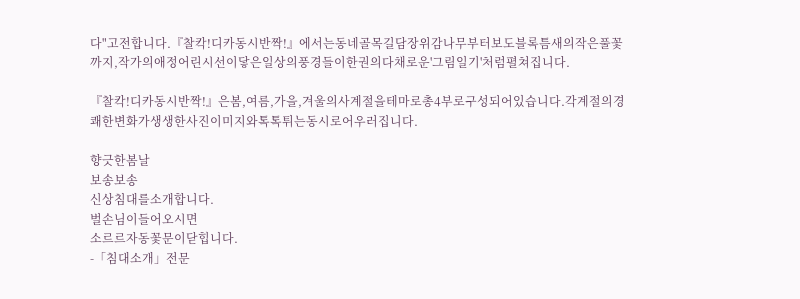다"고전합니다.『찰칵!디카동시반짝!』에서는동네골목길담장위감나무부터보도블록틈새의작은풀꽃까지,작가의애정어린시선이닿은일상의풍경들이한권의다채로운'그림일기'처럼펼쳐집니다.

『찰칵!디카동시반짝!』은봄,여름,가을,겨울의사계절을테마로총4부로구성되어있습니다.각계절의경쾌한변화가생생한사진이미지와톡톡튀는동시로어우러집니다.

향긋한봄날
보송보송
신상침대를소개합니다.
벌손님이들어오시면
소르르자동꽃문이닫힙니다.
-「침대소개」전문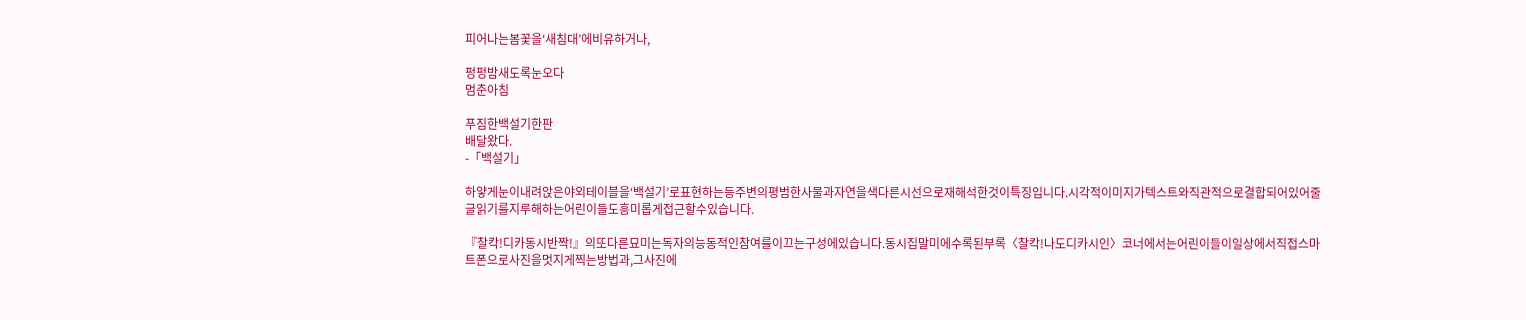피어나는봄꽃을‘새침대’에비유하거나,

펑펑밤새도록눈오다
멈춘아침

푸짐한백설기한판
배달왔다.
-「백설기」

하얗게눈이내려앉은야외테이블을‘백설기’로표현하는등주변의평범한사물과자연을색다른시선으로재해석한것이특징입니다.시각적이미지가텍스트와직관적으로결합되어있어줄글읽기를지루해하는어린이들도흥미롭게접근할수있습니다.

『찰칵!디카동시반짝!』의또다른묘미는독자의능동적인참여를이끄는구성에있습니다.동시집말미에수록된부록〈찰칵!나도디카시인〉코너에서는어린이들이일상에서직접스마트폰으로사진을멋지게찍는방법과,그사진에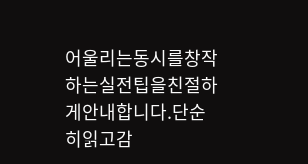어울리는동시를창작하는실전팁을친절하게안내합니다.단순히읽고감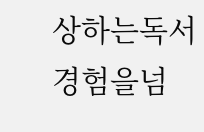상하는독서경험을넘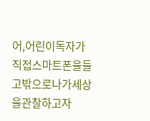어,어린이독자가직접스마트폰을들고밖으로나가세상을관찰하고자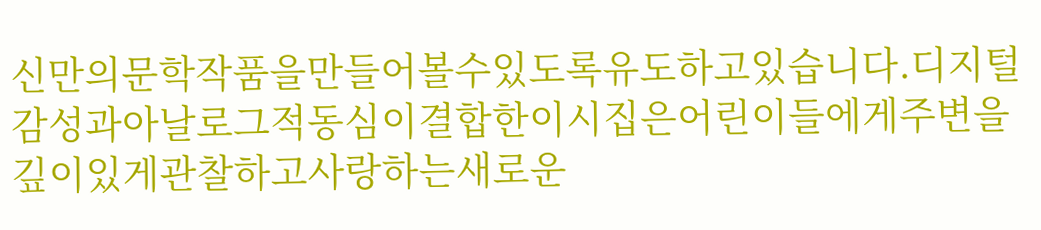신만의문학작품을만들어볼수있도록유도하고있습니다.디지털감성과아날로그적동심이결합한이시집은어린이들에게주변을깊이있게관찰하고사랑하는새로운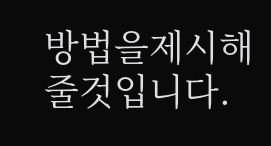방법을제시해줄것입니다.